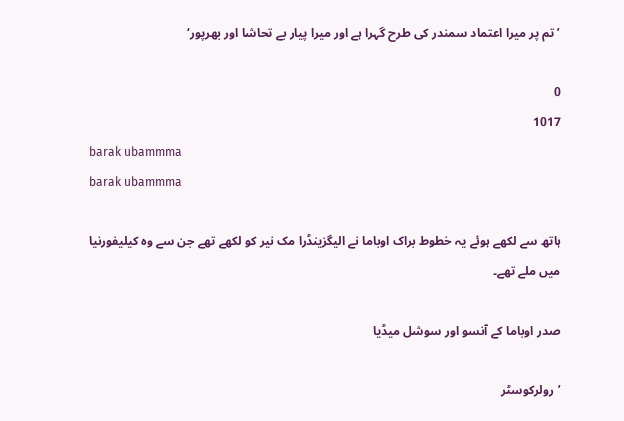’تم پر میرا اعتماد سمندر کی طرح گہرا ہے اور میرا پیار بے تحاشا اور بھرپور‘

0
1017
barak ubammma
barak ubammma

ہاتھ سے لکھے ہوئے یہ خطوط براک اوباما نے الیگزینڈرا مک نیر کو لکھے تھے جن سے وہ کیلیفورنیا میں ملے تھے۔

صدر اوباما کے آنسو اور سوشل میڈیا

’رولرکوسٹر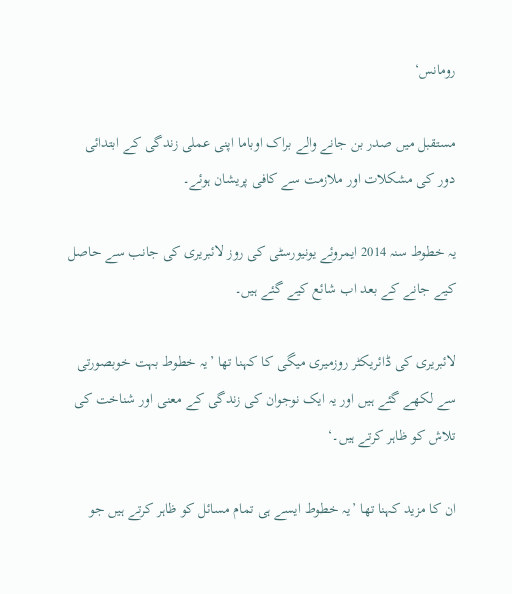رومانس‘

مستقبل میں صدر بن جانے والے براک اوباما اپنی عملی زندگی کے ابتدائی دور کی مشکلات اور ملازمت سے کافی پریشان ہوئے۔

یہ خطوط سنہ 2014 ایمروئے یونیورسٹی کی روز لائبریری کی جانب سے حاصل کیے جانے کے بعد اب شائع کیے گئے ہیں۔

لائبریری کی ڈائریکٹر روزمیری میگی کا کہنا تھا ’یہ خطوط بہت خوبصورتی سے لکھے گئے ہیں اور یہ ایک نوجوان کی زندگی کے معنی اور شناخت کی تلاش کو ظاہر کرتے ہیں۔‘

ان کا مزید کہنا تھا ’یہ خطوط ایسے ہی تمام مسائل کو ظاہر کرتے ہیں جو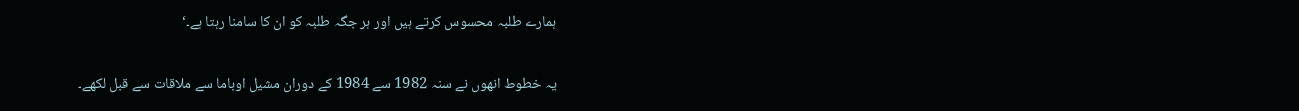ہمارے طلبہ محسوس کرتے ہیں اور ہر جگہ طلبہ کو ان کا سامنا رہتا ہے۔‘

یہ خطوط انھوں نے سنہ 1982 سے 1984 کے دوران مشیل اوباما سے ملاقات سے قبل لکھے۔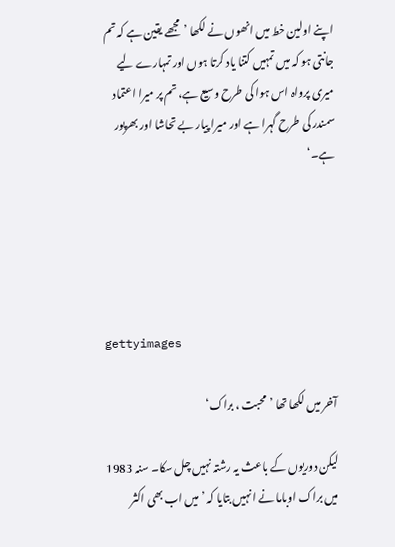اپنے اولین خط میں انھوں نے لکھا ’مجھے یقین ہے کہ تم جانتی ہو کہ میں تمہیں کتنا یاد کرتا ہوں اور تمہارے لیے میری پرواہ اس ہوا کی طرح وسیع ہے، تم پر میرا اعتماد سمندر کی طرح گہرا ہے اور میرا پیار بے تحاشا اور بھرپور ہے۔‘





gettyimages

آخر میں لکھا تھا ’محبت ، براک‘

لیکن دوریوں کے باعث یہ رشتہ نہیں چل سکا۔ سنہ 1983 میں براک اوباما نے انہیں بتایا کہ ’میں اب بھی اکثر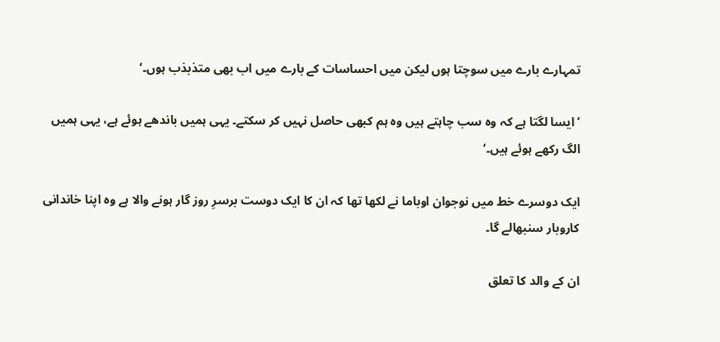تمہارے بارے میں سوچتا ہوں لیکن میں احساسات کے بارے میں اب بھی متذبذب ہوں۔‘

’ایسا لگتا ہے کہ وہ سب چاہتے ہیں وہ ہم کبھی حاصل نہیں کر سکتے۔ یہی ہمیں باندھے ہوئے ہے، یہی ہمیں الگ رکھے ہوئے ہیں۔‘

ایک دوسرے خط میں نوجوان اوباما نے لکھا تھا کہ ان کا ایک دوست برسرِ روز گار ہونے والا ہے وہ اپنا خاندانی کاروبار سنبھالے گا۔

ان کے والد کا تعلق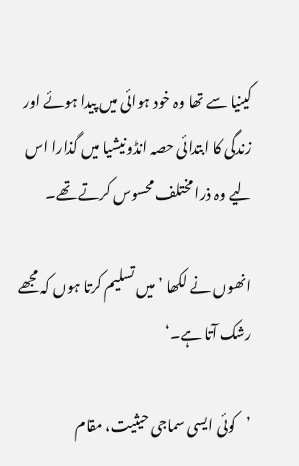کینیا سے تھا وہ خود ہوائی میں پیدا ہوئے اور زندگی کا ابتدائی حصہ انڈونیشیا میں گذارا اس لیے وہ ذرا مختلف محسوس کرتے تھے۔

انھوں نے لکھا ’میں تسلیم کرتا ہوں کہ مجھے رشک آتا ہے۔‘

’کوئی ایسی سماجی حیثیت، مقام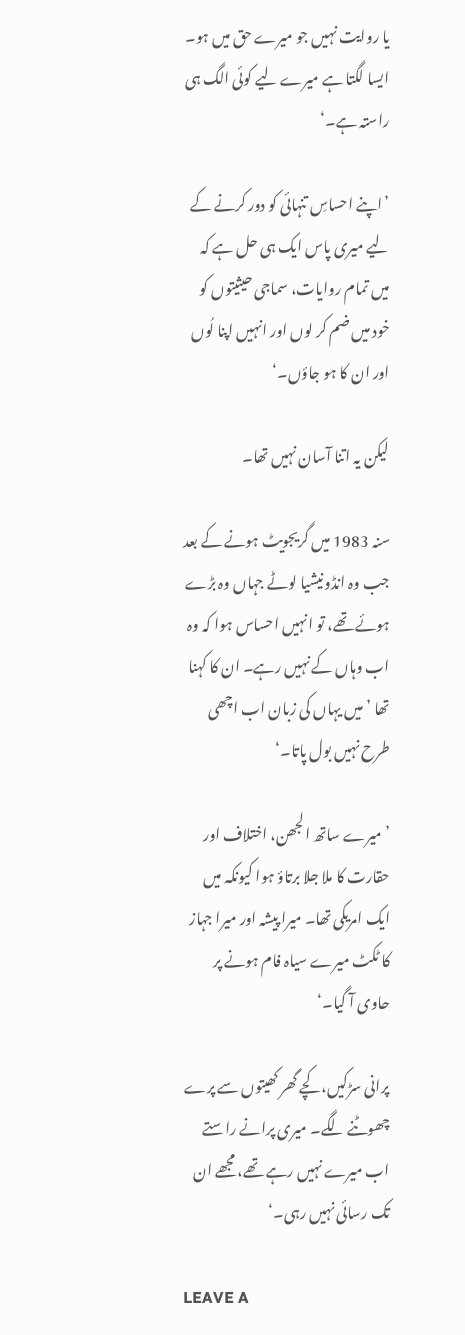یا روایت نہیں جو میرے حق میں ہو۔ ایسا لگتا ہے میرے لیے کوئی الگ ہی راستہ ہے۔‘

’اپنے احساسِ تنہائی کو دور کرنے کے لیے میری پاس ایک ہی حل ہے کہ میں تمام روایات، سماجی حیثیتوں کو خود میں ضم کر لوں اور انہیں اپنا لُوں اور ان کا ہو جاؤں۔‘

لیکن یہ اتنا آسان نہیں تھا۔

سنہ 1983 میں گریجویٹ ہونے کے بعد جب وہ انڈونیشیا لوٹے جہاں وہ بڑے ہوئے تھے، تو انہیں احساس ہوا کہ وہ اب وہاں کے نہیں رہے۔ ان کا کہنا تھا ’میں یہاں کی زبان اب اچھی طرح نہیں بول پاتا۔‘

’میرے ساتھ الجھن، اختلاف اور حقارت کا ملا جلا برتاؤ ہوا کیونکہ میں ایک امریکی تھا۔ میرا پیشہ اور میرا جہاز کا ٹکٹ میرے سیاہ فام ہونے پر حاوی آ گیا۔‘

پرانی سڑکیں، کچے گھر کھیتوں سے پرے چھوٹنے لگے۔ میری پرانے راستے اب میرے نہیں رہے تھے، مجھے ان تک رسائی نہیں رہی۔‘

LEAVE A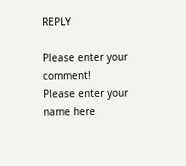REPLY

Please enter your comment!
Please enter your name here